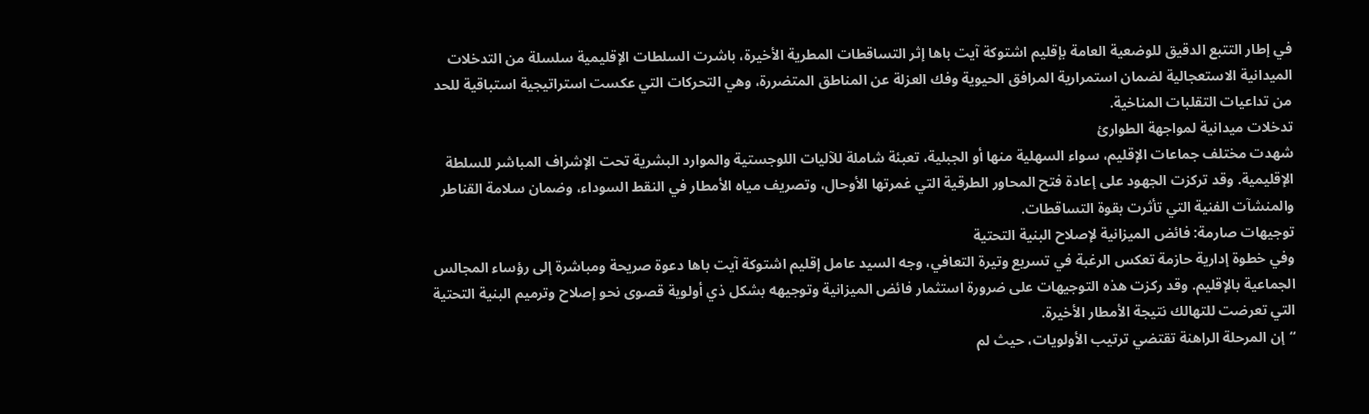في إطار التتبع الدقيق للوضعية العامة بإقليم اشتوكة آيت باها إثر التساقطات المطرية الأخيرة، باشرت السلطات الإقليمية سلسلة من التدخلات الميدانية الاستعجالية لضمان استمرارية المرافق الحيوية وفك العزلة عن المناطق المتضررة، وهي التحركات التي عكست استراتيجية استباقية للحد من تداعيات التقلبات المناخية.
تدخلات ميدانية لمواجهة الطوارئ
شهدت مختلف جماعات الإقليم، سواء السهلية منها أو الجبلية، تعبئة شاملة للآليات اللوجستية والموارد البشرية تحت الإشراف المباشر للسلطة الإقليمية. وقد تركزت الجهود على إعادة فتح المحاور الطرقية التي غمرتها الأوحال، وتصريف مياه الأمطار في النقط السوداء، وضمان سلامة القناطر والمنشآت الفنية التي تأثرت بقوة التساقطات.
توجيهات صارمة: فائض الميزانية لإصلاح البنية التحتية
وفي خطوة إدارية حازمة تعكس الرغبة في تسريع وتيرة التعافي، وجه السيد عامل إقليم اشتوكة آيت باها دعوة صريحة ومباشرة إلى رؤساء المجالس الجماعية بالإقليم. وقد ركزت هذه التوجيهات على ضرورة استثمار فائض الميزانية وتوجيهه بشكل ذي أولوية قصوى نحو إصلاح وترميم البنية التحتية التي تعرضت للتهالك نتيجة الأمطار الأخيرة.
“إن المرحلة الراهنة تقتضي ترتيب الأولويات، حيث لم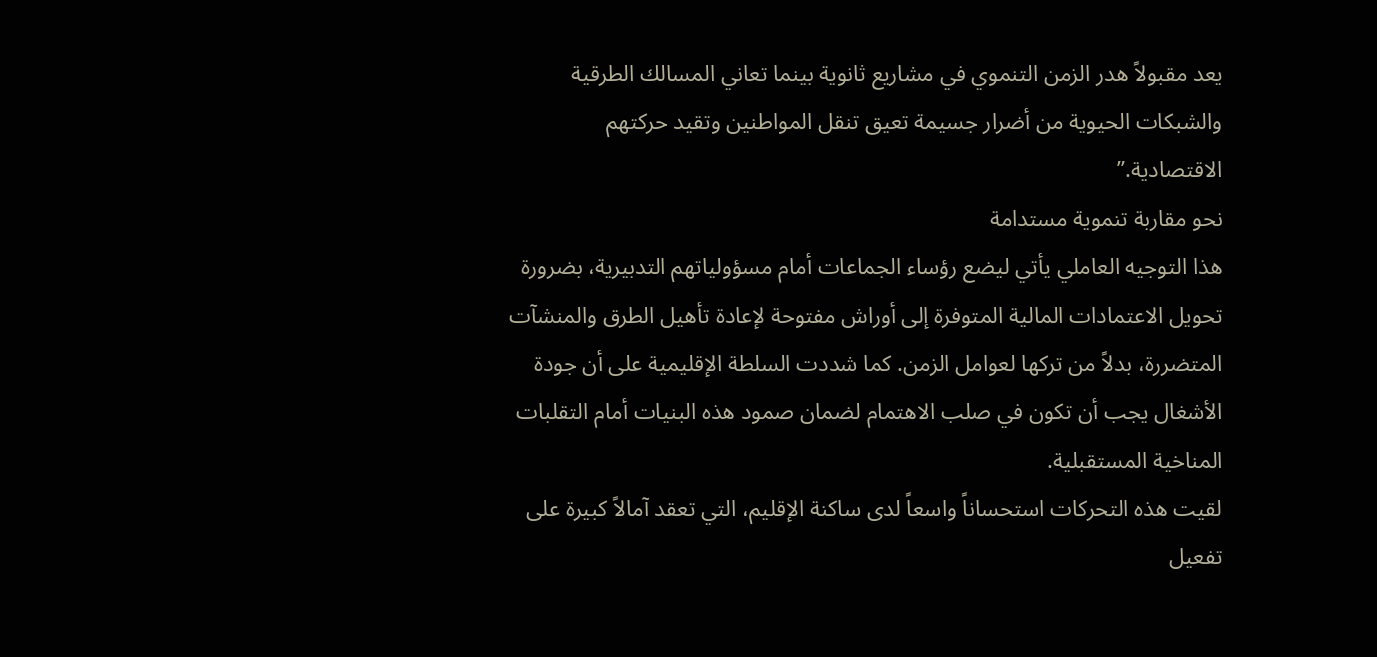يعد مقبولاً هدر الزمن التنموي في مشاريع ثانوية بينما تعاني المسالك الطرقية والشبكات الحيوية من أضرار جسيمة تعيق تنقل المواطنين وتقيد حركتهم الاقتصادية.”
نحو مقاربة تنموية مستدامة
هذا التوجيه العاملي يأتي ليضع رؤساء الجماعات أمام مسؤولياتهم التدبيرية، بضرورة تحويل الاعتمادات المالية المتوفرة إلى أوراش مفتوحة لإعادة تأهيل الطرق والمنشآت المتضررة، بدلاً من تركها لعوامل الزمن. كما شددت السلطة الإقليمية على أن جودة الأشغال يجب أن تكون في صلب الاهتمام لضمان صمود هذه البنيات أمام التقلبات المناخية المستقبلية.
لقيت هذه التحركات استحساناً واسعاً لدى ساكنة الإقليم، التي تعقد آمالاً كبيرة على تفعيل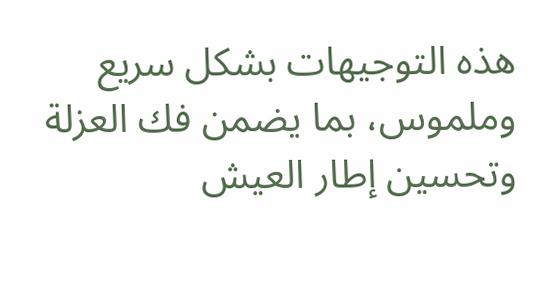هذه التوجيهات بشكل سريع وملموس، بما يضمن فك العزلة وتحسين إطار العيش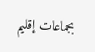بجماعات إقليم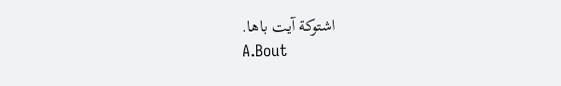اشتوكة آيت باها.
A.Bout